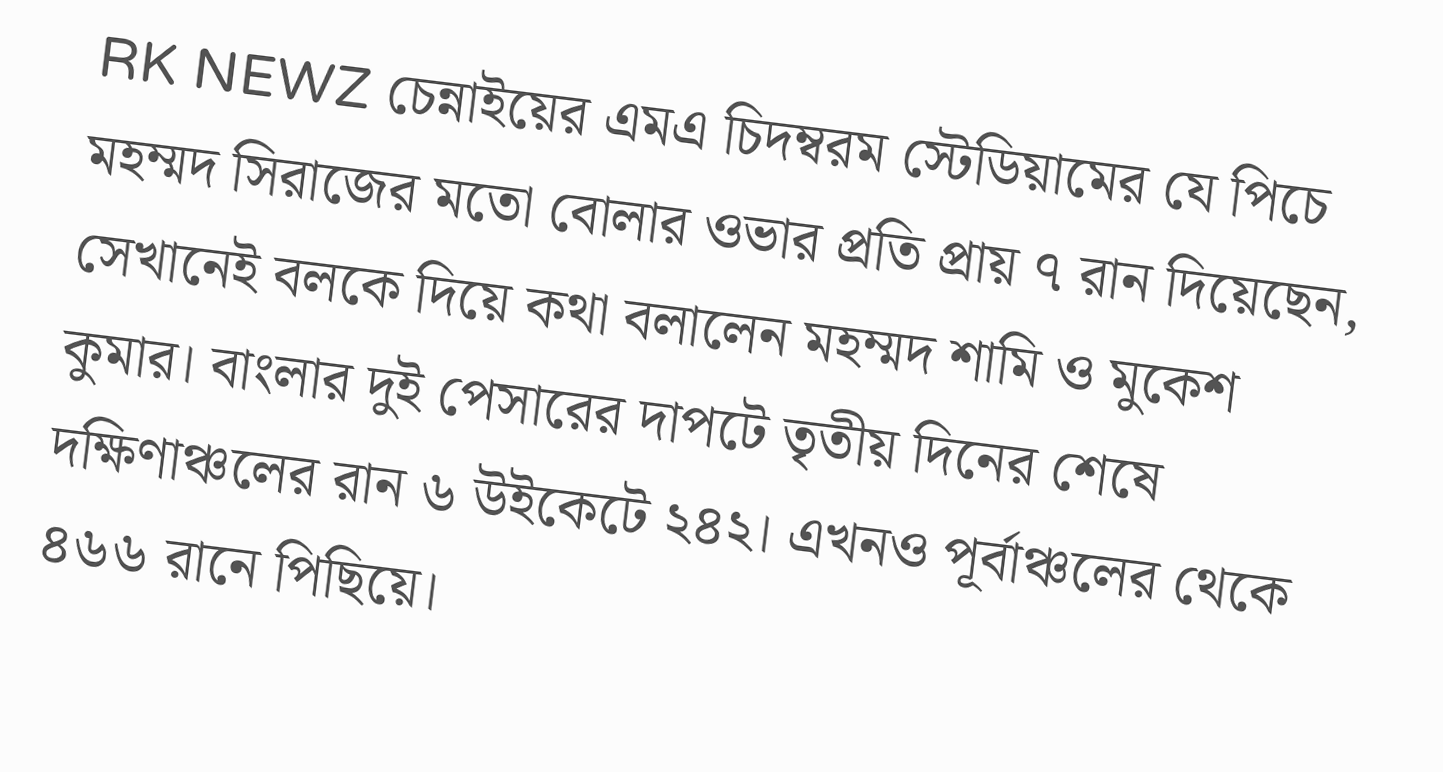RK NEWZ চেন্নাইয়ের এমএ চিদম্বরম স্টেডিয়ামের যে পিচে মহম্মদ সিরাজের মতো বোলার ওভার প্রতি প্রায় ৭ রান দিয়েছেন, সেখানেই বলকে দিয়ে কথা বলালেন মহম্মদ শামি ও মুকেশ কুমার। বাংলার দুই পেসারের দাপটে তৃতীয় দিনের শেষে দক্ষিণাঞ্চলের রান ৬ উইকেটে ২৪২। এখনও পূর্বাঞ্চলের থেকে ৪৬৬ রানে পিছিয়ে।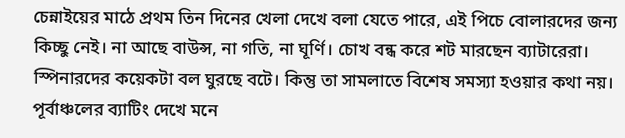চেন্নাইয়ের মাঠে প্রথম তিন দিনের খেলা দেখে বলা যেতে পারে, এই পিচে বোলারদের জন্য কিচ্ছু নেই। না আছে বাউন্স, না গতি, না ঘূর্ণি। চোখ বন্ধ করে শট মারছেন ব্যাটারেরা। স্পিনারদের কয়েকটা বল ঘুরছে বটে। কিন্তু তা সামলাতে বিশেষ সমস্যা হওয়ার কথা নয়। পূর্বাঞ্চলের ব্যাটিং দেখে মনে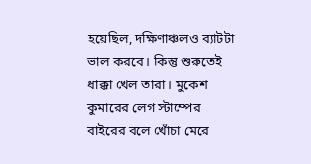হয়েছিল, দক্ষিণাঞ্চলও ব্যাটটা ভাল করবে। কিন্তু শুরুতেই ধাক্কা খেল তারা। মুকেশ কুমারের লেগ স্টাম্পের বাইরের বলে খোঁচা মেরে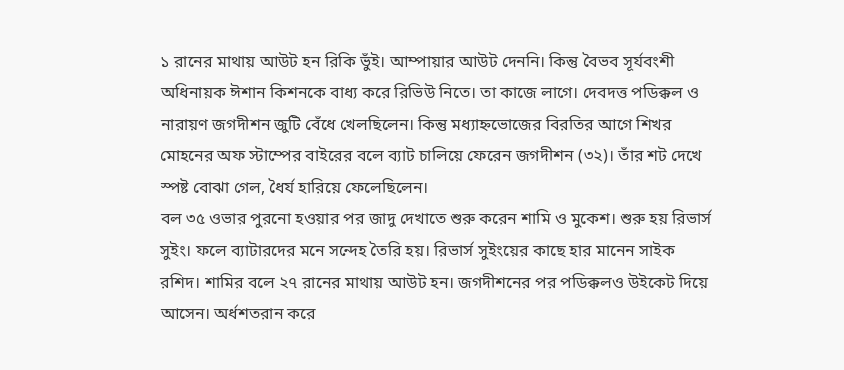১ রানের মাথায় আউট হন রিকি ভুঁই। আম্পায়ার আউট দেননি। কিন্তু বৈভব সূর্যবংশী অধিনায়ক ঈশান কিশনকে বাধ্য করে রিভিউ নিতে। তা কাজে লাগে। দেবদত্ত পডিক্কল ও নারায়ণ জগদীশন জুটি বেঁধে খেলছিলেন। কিন্তু মধ্যাহ্নভোজের বিরতির আগে শিখর মোহনের অফ স্টাম্পের বাইরের বলে ব্যাট চালিয়ে ফেরেন জগদীশন (৩২)। তাঁর শট দেখে স্পষ্ট বোঝা গেল, ধৈর্য হারিয়ে ফেলেছিলেন।
বল ৩৫ ওভার পুরনো হওয়ার পর জাদু দেখাতে শুরু করেন শামি ও মুকেশ। শুরু হয় রিভার্স সুইং। ফলে ব্যাটারদের মনে সন্দেহ তৈরি হয়। রিভার্স সুইংয়ের কাছে হার মানেন সাইক রশিদ। শামির বলে ২৭ রানের মাথায় আউট হন। জগদীশনের পর পডিক্কলও উইকেট দিয়ে আসেন। অর্ধশতরান করে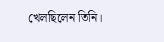খেলছিলেন তিনি।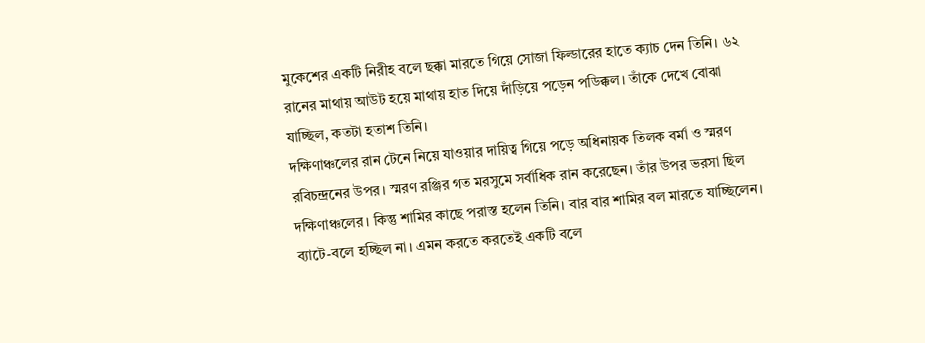মুকেশের একটি নিরীহ বলে ছক্কা মারতে গিয়ে সোজা ফিল্ডারের হাতে ক্যাচ দেন তিনি। ৬২ রানের মাথায় আউট হয়ে মাথায় হাত দিয়ে দাঁড়িয়ে পড়েন পডিক্কল। তাঁকে দেখে বোঝা যাচ্ছিল, কতটা হতাশ তিনি।
দক্ষিণাঞ্চলের রান টেনে নিয়ে যাওয়ার দায়িত্ব গিয়ে পড়ে অধিনায়ক তিলক বর্মা ও স্মরণ রবিচন্দ্রনের উপর। স্মরণ রঞ্জির গত মরসুমে সর্বাধিক রান করেছেন। তাঁর উপর ভরসা ছিল দক্ষিণাঞ্চলের। কিন্তু শামির কাছে পরাস্ত হলেন তিনি। বার বার শামির বল মারতে যাচ্ছিলেন। ব্যাটে-বলে হচ্ছিল না। এমন করতে করতেই একটি বলে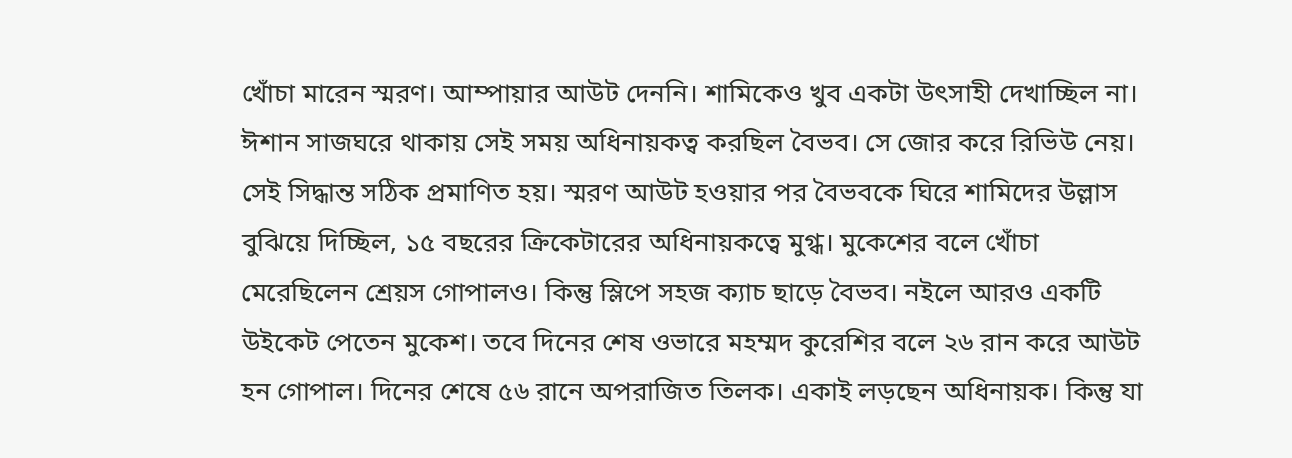খোঁচা মারেন স্মরণ। আম্পায়ার আউট দেননি। শামিকেও খুব একটা উৎসাহী দেখাচ্ছিল না। ঈশান সাজঘরে থাকায় সেই সময় অধিনায়কত্ব করছিল বৈভব। সে জোর করে রিভিউ নেয়। সেই সিদ্ধান্ত সঠিক প্রমাণিত হয়। স্মরণ আউট হওয়ার পর বৈভবকে ঘিরে শামিদের উল্লাস বুঝিয়ে দিচ্ছিল, ১৫ বছরের ক্রিকেটারের অধিনায়কত্বে মুগ্ধ। মুকেশের বলে খোঁচা মেরেছিলেন শ্রেয়স গোপালও। কিন্তু স্লিপে সহজ ক্যাচ ছাড়ে বৈভব। নইলে আরও একটি উইকেট পেতেন মুকেশ। তবে দিনের শেষ ওভারে মহম্মদ কুরেশির বলে ২৬ রান করে আউট হন গোপাল। দিনের শেষে ৫৬ রানে অপরাজিত তিলক। একাই লড়ছেন অধিনায়ক। কিন্তু যা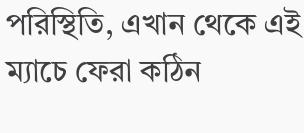পরিস্থিতি, এখান থেকে এই ম্যাচে ফেরা কঠিন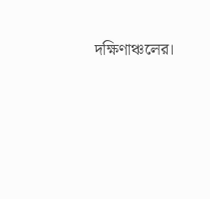দক্ষিণাঞ্চলের।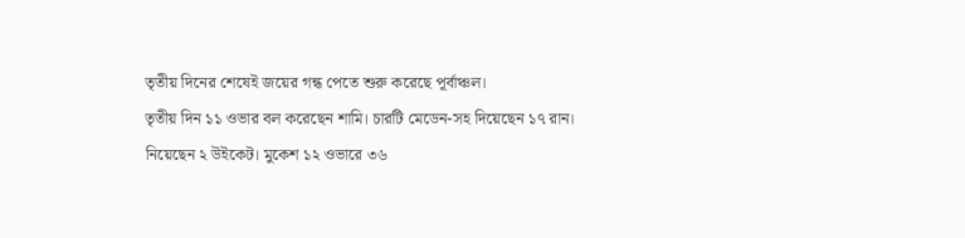তৃতীয় দিনের শেষেই জয়ের গন্ধ পেতে শুরু করেছে পূর্বাঞ্চল।
তৃতীয় দিন ১১ ওভার বল করেছেন শামি। চারটি মেডেন-সহ দিয়েছেন ১৭ রান। নিয়েছেন ২ উইকেট। মুকেশ ১২ ওভারে ৩৬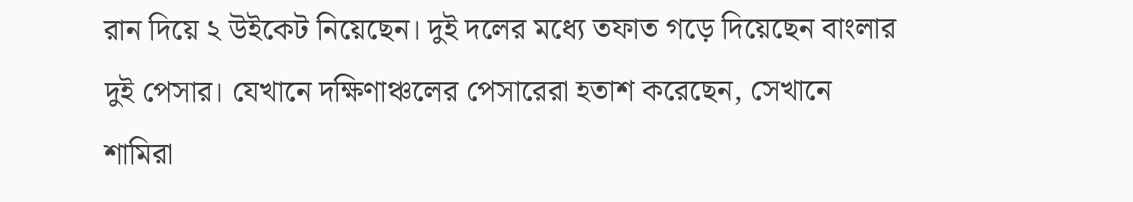রান দিয়ে ২ উইকেট নিয়েছেন। দুই দলের মধ্যে তফাত গড়ে দিয়েছেন বাংলার দুই পেসার। যেখানে দক্ষিণাঞ্চলের পেসারেরা হতাশ করেছেন, সেখানে শামিরা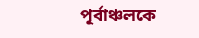পূর্বাঞ্চলকে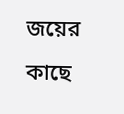জয়ের কাছে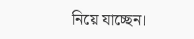নিয়ে যাচ্ছেন।